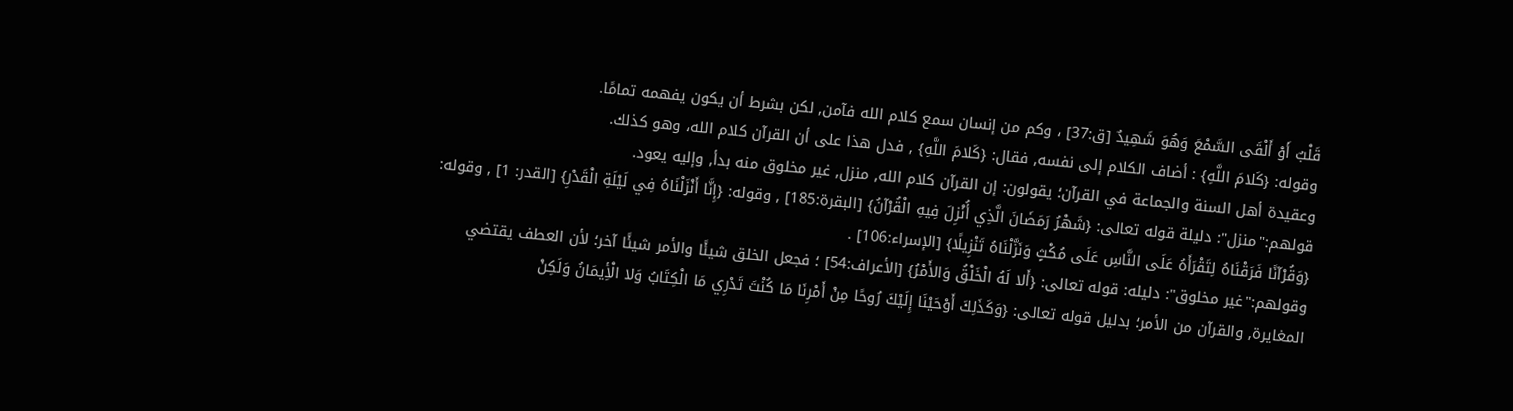قَلْبٌ أَوْ أَلْقَى السَّمْعَ وَهُوَ شَهِيدٌ [ق:37] ، وكم من إنسان سمع كلام الله فآمن, لكن بشرط أن يكون يفهمه تمامًا.
وقوله: {كَلامَ اللَّهِ} : أضاف الكلام إلى نفسه, فقال: {كَلامَ اللَّهِ} , فدل هذا على أن القرآن كلام الله، وهو كذلك.
وعقيدة أهل السنة والجماعة في القرآن؛ يقولون: إن القرآن كلام الله, منزل, غير مخلوق منه بدأ, وإليه يعود.
قولهم:"منزل": دليلة قوله تعالى: {شَهْرُ رَمَضَانَ الَّذِي أُنْزِلَ فِيهِ الْقُرْآنُ} [البقرة:185] , وقوله: {إِنَّا أَنْزَلْنَاهُ فِي لَيْلَةِ الْقَدْرِ} [القدر: 1] , وقوله: {وَقُرْآنًا فَرَقْنَاهُ لِتَقْرَأَهُ عَلَى النَّاسِ عَلَى مُكْثٍ وَنَزَّلْنَاهُ تَنْزِيلًا} [الإسراء:106] .
وقولهم:"غير مخلوق": دليله: قوله تعالى: {أَلا لَهُ الْخَلْقُ وَالأَمْرُ} [الأعراف:54] ؛ فجعل الخلق شيئًا والأمر شيئًا آخر؛ لأن العطف يقتضي المغايرة, والقرآن من الأمر؛ بدليل قوله تعالى: {وَكَذَلِكَ أَوْحَيْنَا إِلَيْكَ رُوحًا مِنْ أَمْرِنَا مَا كُنْتَ تَدْرِي مَا الْكِتَابُ وَلا الْأِيمَانُ وَلَكِنْ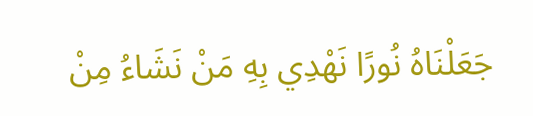جَعَلْنَاهُ نُورًا نَهْدِي بِهِ مَنْ نَشَاءُ مِنْ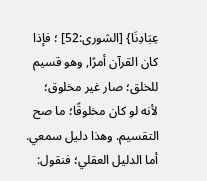عِبَادِنَا} [الشورى:52] ؛ فإذا كان القرآن أمرًا, وهو قسيم للخلق؛ صار غير مخلوق؛ لأنه لو كان مخلوقًا؛ ما صح التقسيم. وهذا دليل سمعي.
أما الدليل العقلي؛ فنقول: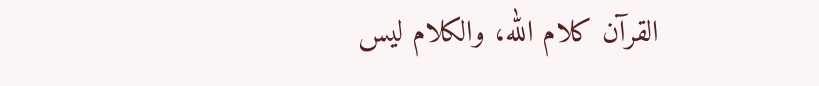القرآن كلام الله، والكلام ليس